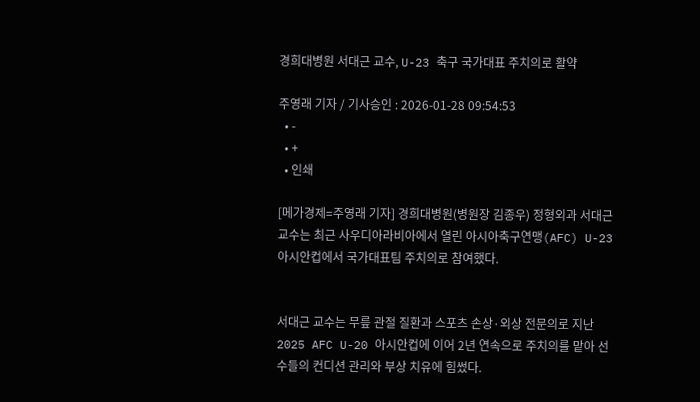경희대병원 서대근 교수, U-23 축구 국가대표 주치의로 활약

주영래 기자 / 기사승인 : 2026-01-28 09:54:53
  • -
  • +
  • 인쇄

[메가경제=주영래 기자] 경희대병원(병원장 김종우) 정형외과 서대근 교수는 최근 사우디아라비아에서 열린 아시아축구연맹(AFC) U-23 아시안컵에서 국가대표팀 주치의로 참여했다.


서대근 교수는 무릎 관절 질환과 스포츠 손상·외상 전문의로 지난 2025 AFC U-20 아시안컵에 이어 2년 연속으로 주치의를 맡아 선수들의 컨디션 관리와 부상 치유에 힘썼다.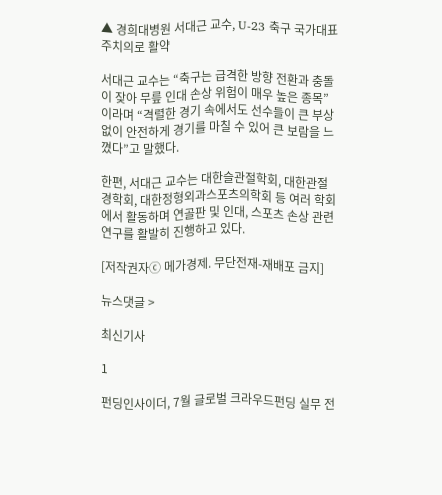▲ 경희대병원 서대근 교수, U-23 축구 국가대표 주치의로 활약

서대근 교수는 “축구는 급격한 방향 전환과 충돌이 잦아 무릎 인대 손상 위험이 매우 높은 종목”이라며 “격렬한 경기 속에서도 선수들이 큰 부상 없이 안전하게 경기를 마칠 수 있어 큰 보람을 느꼈다”고 말했다.

한편, 서대근 교수는 대한슬관절학회, 대한관절경학회, 대한정형외과스포츠의학회 등 여러 학회에서 활동하며 연골판 및 인대, 스포츠 손상 관련 연구를 활발히 진행하고 있다.

[저작권자ⓒ 메가경제. 무단전재-재배포 금지]

뉴스댓글 >

최신기사

1

펀딩인사이더, 7월 글로벌 크라우드펀딩 실무 전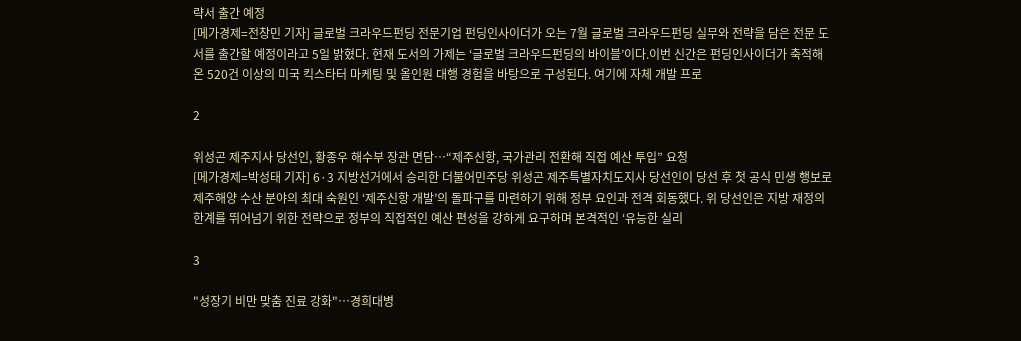략서 출간 예정
[메가경제=전창민 기자] 글로벌 크라우드펀딩 전문기업 펀딩인사이더가 오는 7월 글로벌 크라우드펀딩 실무와 전략을 담은 전문 도서를 출간할 예정이라고 5일 밝혔다. 현재 도서의 가제는 ‘글로벌 크라우드펀딩의 바이블’이다.이번 신간은 펀딩인사이더가 축적해 온 520건 이상의 미국 킥스타터 마케팅 및 올인원 대행 경험을 바탕으로 구성된다. 여기에 자체 개발 프로

2

위성곤 제주지사 당선인, 황종우 해수부 장관 면담…“제주신항, 국가관리 전환해 직접 예산 투입” 요청
[메가경제=박성태 기자] 6·3 지방선거에서 승리한 더불어민주당 위성곤 제주특별자치도지사 당선인이 당선 후 첫 공식 민생 행보로 제주해양 수산 분야의 최대 숙원인 ‘제주신항 개발’의 돌파구를 마련하기 위해 정부 요인과 전격 회동했다. 위 당선인은 지방 재정의 한계를 뛰어넘기 위한 전략으로 정부의 직접적인 예산 편성을 강하게 요구하며 본격적인 ‘유능한 실리

3

"성장기 비만 맞춤 진료 강화"…경희대병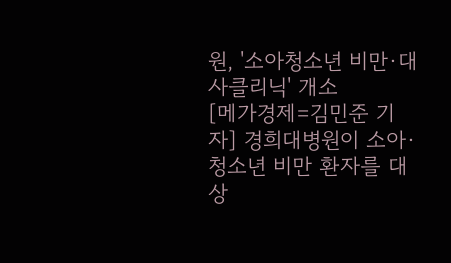원, '소아청소년 비만·대사클리닉' 개소
[메가경제=김민준 기자] 경희대병원이 소아·청소년 비만 환자를 대상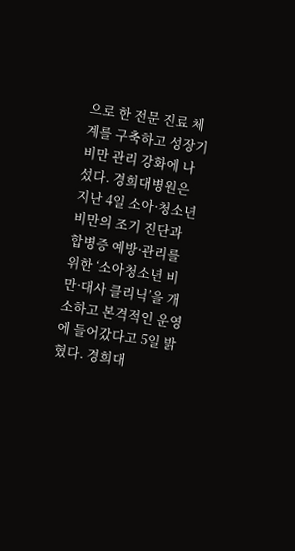으로 한 전문 진료 체계를 구축하고 성장기 비만 관리 강화에 나섰다. 경희대병원은 지난 4일 소아·청소년 비만의 조기 진단과 합병증 예방·관리를 위한 ‘소아청소년 비만·대사 클리닉’을 개소하고 본격적인 운영에 들어갔다고 5일 밝혔다. 경희대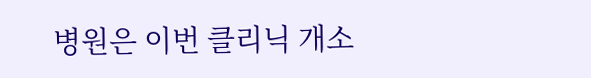병원은 이번 클리닉 개소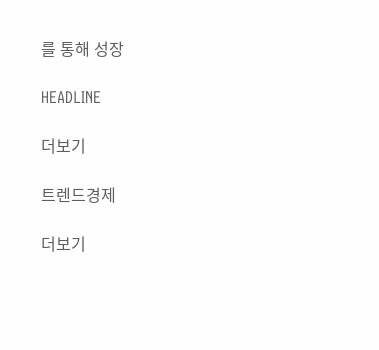를 통해 성장

HEADLINE

더보기

트렌드경제

더보기